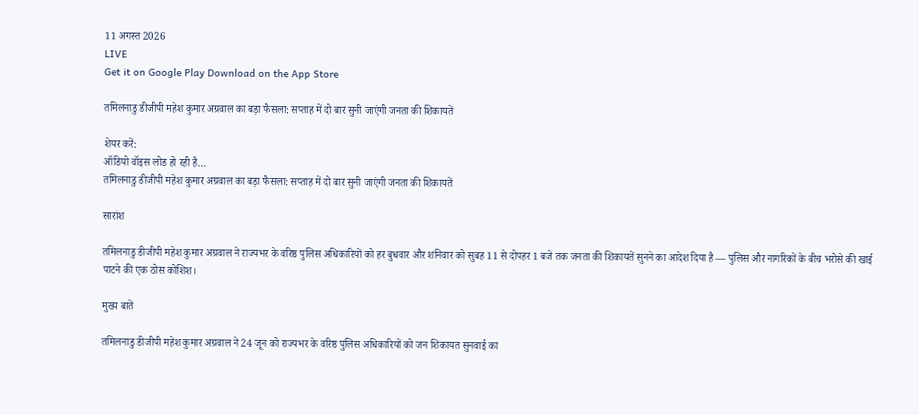11 अगस्त 2026
LIVE
Get it on Google Play Download on the App Store

तमिलनाडु डीजीपी महेश कुमार अग्रवाल का बड़ा फैसला: सप्ताह में दो बार सुनी जाएंगी जनता की शिकायतें

शेयर करें:
ऑडियो वॉइस लोड हो रही है…
तमिलनाडु डीजीपी महेश कुमार अग्रवाल का बड़ा फैसला: सप्ताह में दो बार सुनी जाएंगी जनता की शिकायतें

सारांश

तमिलनाडु डीजीपी महेश कुमार अग्रवाल ने राज्यभर के वरिष्ठ पुलिस अधिकारियों को हर बुधवार और शनिवार को सुबह 11 से दोपहर 1 बजे तक जनता की शिकायतें सुनने का आदेश दिया है — पुलिस और नागरिकों के बीच भरोसे की खाई पाटने की एक ठोस कोशिश।

मुख्य बातें

तमिलनाडु डीजीपी महेश कुमार अग्रवाल ने 24 जून को राज्यभर के वरिष्ठ पुलिस अधिकारियों को जन शिकायत सुनवाई का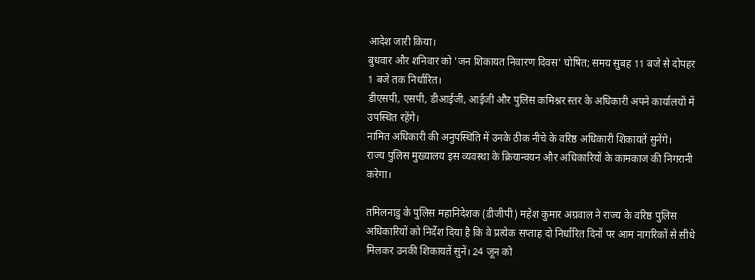आदेश जारी किया।
बुधवार और शनिवार को 'जन शिकायत निवारण दिवस' घोषित; समय सुबह 11 बजे से दोपहर 1 बजे तक निर्धारित।
डीएसपी, एसपी, डीआईजी, आईजी और पुलिस कमिश्नर स्तर के अधिकारी अपने कार्यालयों में उपस्थित रहेंगे।
नामित अधिकारी की अनुपस्थिति में उनके ठीक नीचे के वरिष्ठ अधिकारी शिकायतें सुनेंगे।
राज्य पुलिस मुख्यालय इस व्यवस्था के क्रियान्वयन और अधिकारियों के कामकाज की निगरानी करेगा।

तमिलनाडु के पुलिस महानिदेशक (डीजीपी) महेश कुमार अग्रवाल ने राज्य के वरिष्ठ पुलिस अधिकारियों को निर्देश दिया है कि वे प्रत्येक सप्ताह दो निर्धारित दिनों पर आम नागरिकों से सीधे मिलकर उनकी शिकायतें सुनें। 24 जून को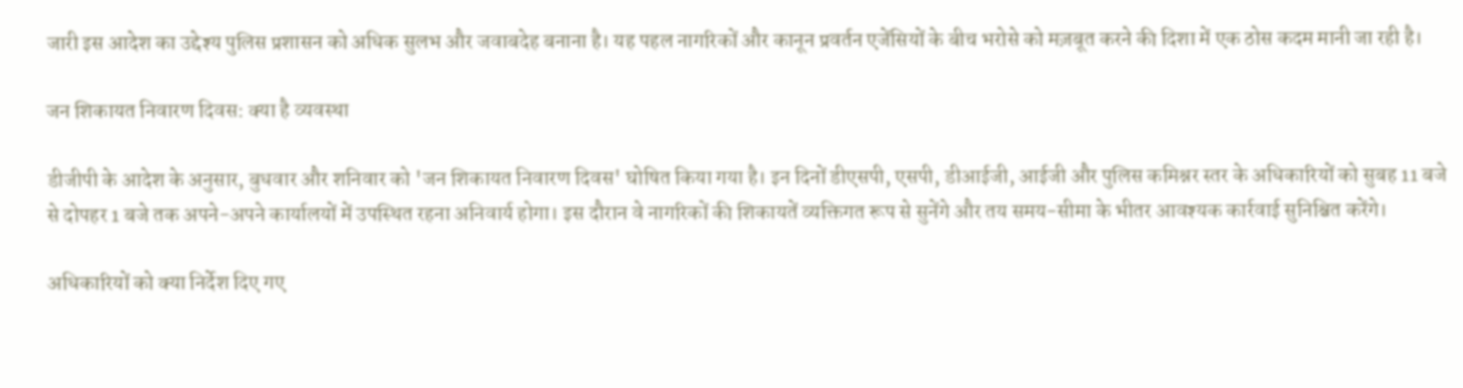जारी इस आदेश का उद्देश्य पुलिस प्रशासन को अधिक सुलभ और जवाबदेह बनाना है। यह पहल नागरिकों और कानून प्रवर्तन एजेंसियों के बीच भरोसे को मज़बूत करने की दिशा में एक ठोस कदम मानी जा रही है।

जन शिकायत निवारण दिवस: क्या है व्यवस्था

डीजीपी के आदेश के अनुसार, बुधवार और शनिवार को 'जन शिकायत निवारण दिवस' घोषित किया गया है। इन दिनों डीएसपी, एसपी, डीआईजी, आईजी और पुलिस कमिश्नर स्तर के अधिकारियों को सुबह 11 बजे से दोपहर 1 बजे तक अपने-अपने कार्यालयों में उपस्थित रहना अनिवार्य होगा। इस दौरान वे नागरिकों की शिकायतें व्यक्तिगत रूप से सुनेंगे और तय समय-सीमा के भीतर आवश्यक कार्रवाई सुनिश्चित करेंगे।

अधिकारियों को क्या निर्देश दिए गए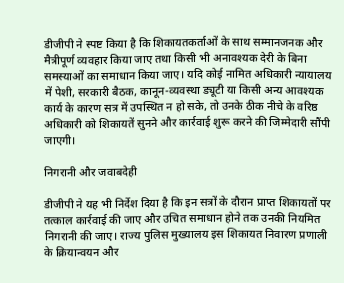डीजीपी ने स्पष्ट किया है कि शिकायतकर्ताओं के साथ सम्मानजनक और मैत्रीपूर्ण व्यवहार किया जाए तथा किसी भी अनावश्यक देरी के बिना समस्याओं का समाधान किया जाए। यदि कोई नामित अधिकारी न्यायालय में पेशी, सरकारी बैठक, कानून-व्यवस्था ड्यूटी या किसी अन्य आवश्यक कार्य के कारण सत्र में उपस्थित न हो सके, तो उनके ठीक नीचे के वरिष्ठ अधिकारी को शिकायतें सुनने और कार्रवाई शुरू करने की जिम्मेदारी सौंपी जाएगी।

निगरानी और जवाबदेही

डीजीपी ने यह भी निर्देश दिया है कि इन सत्रों के दौरान प्राप्त शिकायतों पर तत्काल कार्रवाई की जाए और उचित समाधान होने तक उनकी नियमित निगरानी की जाए। राज्य पुलिस मुख्यालय इस शिकायत निवारण प्रणाली के क्रियान्वयन और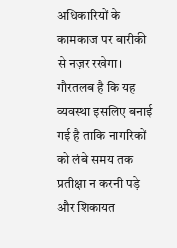अधिकारियों के कामकाज पर बारीकी से नज़र रखेगा। गौरतलब है कि यह व्यवस्था इसलिए बनाई गई है ताकि नागरिकों को लंबे समय तक प्रतीक्षा न करनी पड़े और शिकायत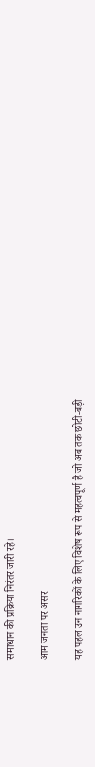समाधान की प्रक्रिया निरंतर जारी रहे।

आम जनता पर असर

यह पहल उन नागरिकों के लिए विशेष रूप से महत्वपूर्ण है जो अब तक छोटी-बड़ी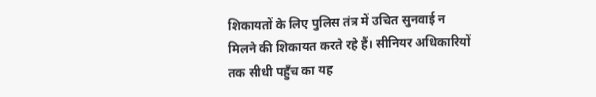शिकायतों के लिए पुलिस तंत्र में उचित सुनवाई न मिलने की शिकायत करते रहे हैं। सीनियर अधिकारियों तक सीधी पहुँच का यह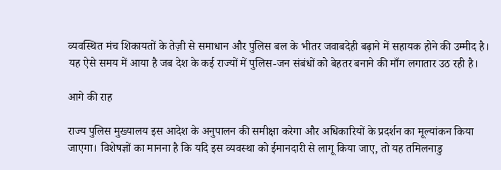व्यवस्थित मंच शिकायतों के तेज़ी से समाधान और पुलिस बल के भीतर जवाबदेही बढ़ाने में सहायक होने की उम्मीद है। यह ऐसे समय में आया है जब देश के कई राज्यों में पुलिस-जन संबंधों को बेहतर बनाने की माँग लगातार उठ रही है।

आगे की राह

राज्य पुलिस मुख्यालय इस आदेश के अनुपालन की समीक्षा करेगा और अधिकारियों के प्रदर्शन का मूल्यांकन किया जाएगा। विशेषज्ञों का मानना है कि यदि इस व्यवस्था को ईमानदारी से लागू किया जाए, तो यह तमिलनाडु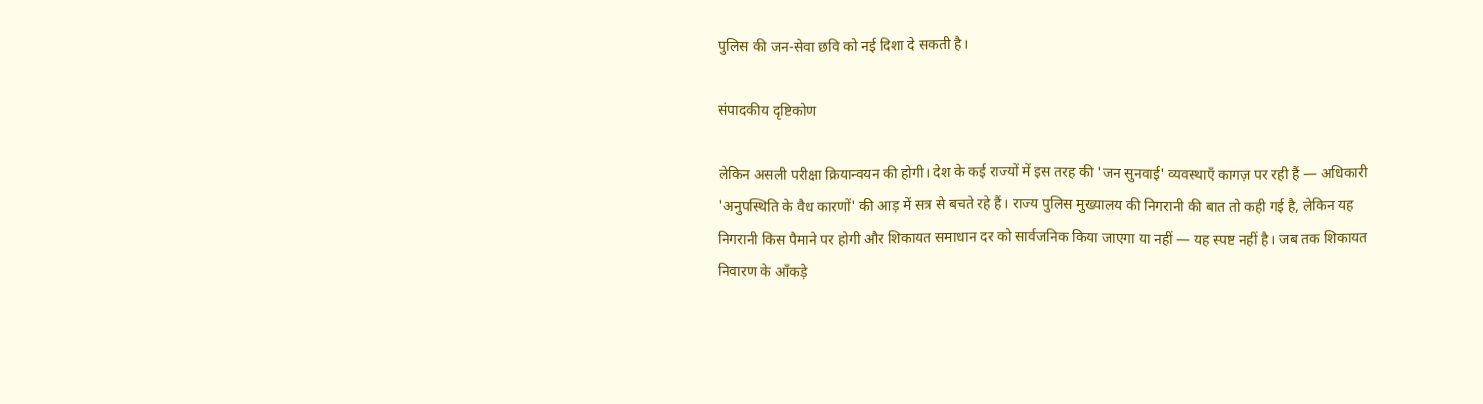पुलिस की जन-सेवा छवि को नई दिशा दे सकती है।

संपादकीय दृष्टिकोण

लेकिन असली परीक्षा क्रियान्वयन की होगी। देश के कई राज्यों में इस तरह की 'जन सुनवाई' व्यवस्थाएँ कागज़ पर रही हैं — अधिकारी 'अनुपस्थिति के वैध कारणों' की आड़ में सत्र से बचते रहे हैं। राज्य पुलिस मुख्यालय की निगरानी की बात तो कही गई है, लेकिन यह निगरानी किस पैमाने पर होगी और शिकायत समाधान दर को सार्वजनिक किया जाएगा या नहीं — यह स्पष्ट नहीं है। जब तक शिकायत निवारण के आँकड़े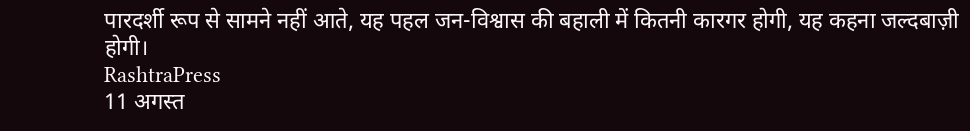पारदर्शी रूप से सामने नहीं आते, यह पहल जन-विश्वास की बहाली में कितनी कारगर होगी, यह कहना जल्दबाज़ी होगी।
RashtraPress
11 अगस्त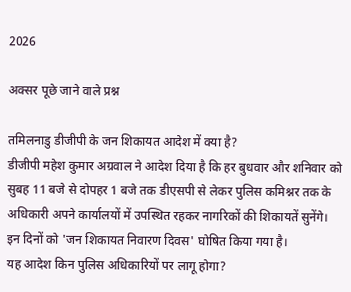2026

अक्सर पूछे जाने वाले प्रश्न

तमिलनाडु डीजीपी के जन शिकायत आदेश में क्या है?
डीजीपी महेश कुमार अग्रवाल ने आदेश दिया है कि हर बुधवार और शनिवार को सुबह 11 बजे से दोपहर 1 बजे तक डीएसपी से लेकर पुलिस कमिश्नर तक के अधिकारी अपने कार्यालयों में उपस्थित रहकर नागरिकों की शिकायतें सुनेंगे। इन दिनों को 'जन शिकायत निवारण दिवस' घोषित किया गया है।
यह आदेश किन पुलिस अधिकारियों पर लागू होगा?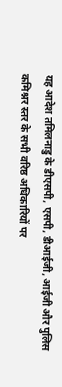यह आदेश तमिलनाडु के डीएसपी, एसपी, डीआईजी, आईजी और पुलिस कमिश्नर स्तर के सभी वरिष्ठ अधिकारियों पर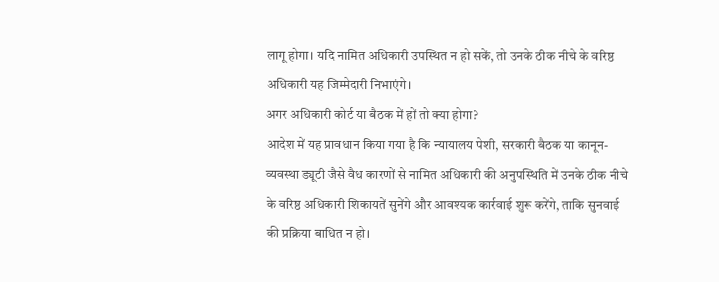लागू होगा। यदि नामित अधिकारी उपस्थित न हो सकें, तो उनके ठीक नीचे के वरिष्ठ अधिकारी यह जिम्मेदारी निभाएंगे।
अगर अधिकारी कोर्ट या बैठक में हों तो क्या होगा?
आदेश में यह प्रावधान किया गया है कि न्यायालय पेशी, सरकारी बैठक या कानून-व्यवस्था ड्यूटी जैसे वैध कारणों से नामित अधिकारी की अनुपस्थिति में उनके ठीक नीचे के वरिष्ठ अधिकारी शिकायतें सुनेंगे और आवश्यक कार्रवाई शुरू करेंगे, ताकि सुनवाई की प्रक्रिया बाधित न हो।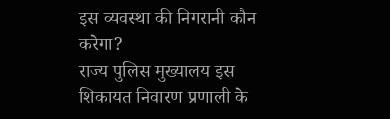इस व्यवस्था की निगरानी कौन करेगा?
राज्य पुलिस मुख्यालय इस शिकायत निवारण प्रणाली के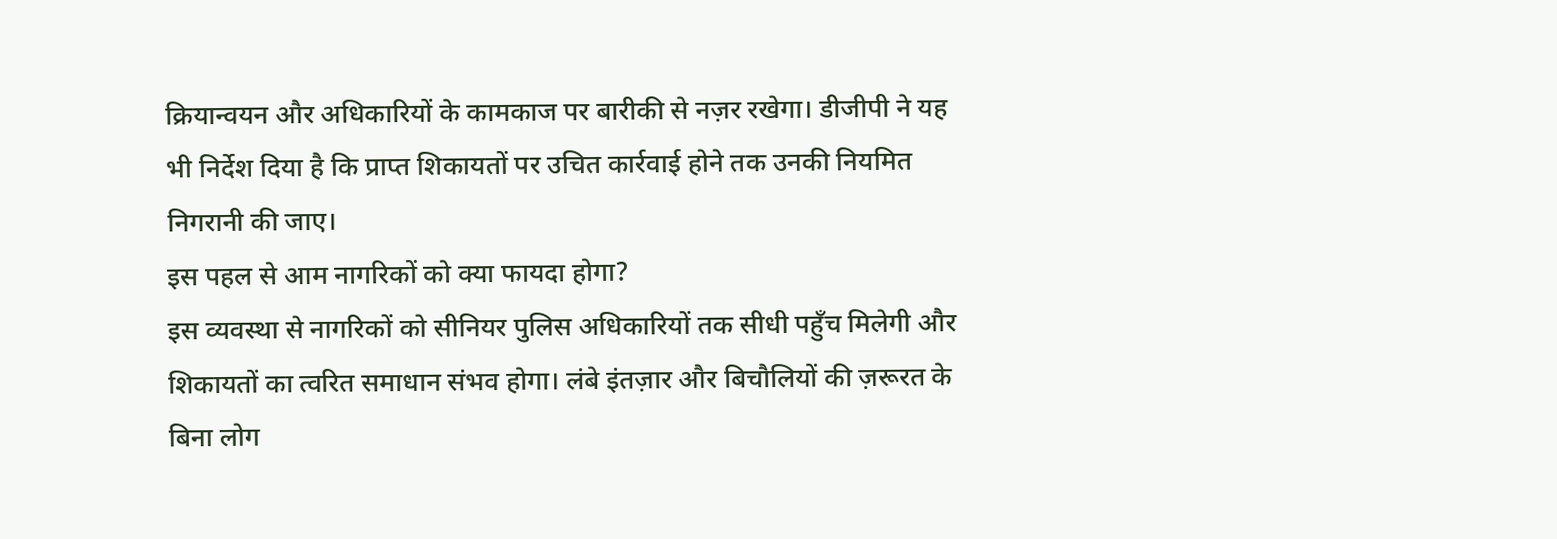क्रियान्वयन और अधिकारियों के कामकाज पर बारीकी से नज़र रखेगा। डीजीपी ने यह भी निर्देश दिया है कि प्राप्त शिकायतों पर उचित कार्रवाई होने तक उनकी नियमित निगरानी की जाए।
इस पहल से आम नागरिकों को क्या फायदा होगा?
इस व्यवस्था से नागरिकों को सीनियर पुलिस अधिकारियों तक सीधी पहुँच मिलेगी और शिकायतों का त्वरित समाधान संभव होगा। लंबे इंतज़ार और बिचौलियों की ज़रूरत के बिना लोग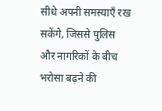सीधे अपनी समस्याएँ रख सकेंगे, जिससे पुलिस और नागरिकों के बीच भरोसा बढ़ने की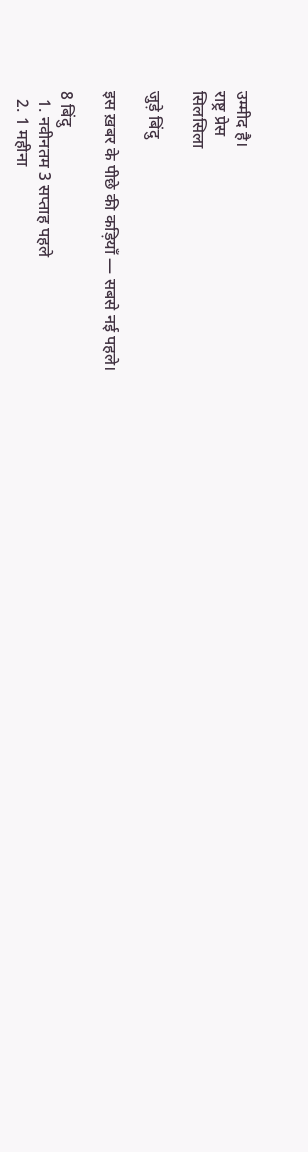उम्मीद है।
राष्ट्र प्रेस
सिलसिला

जुड़े बिंदु

इस ख़बर के पीछे की कड़ियाँ — सबसे नई पहले।

8 बिंदु
  1. नवीनतम 3 सप्ताह पहले
  2. 1 महीना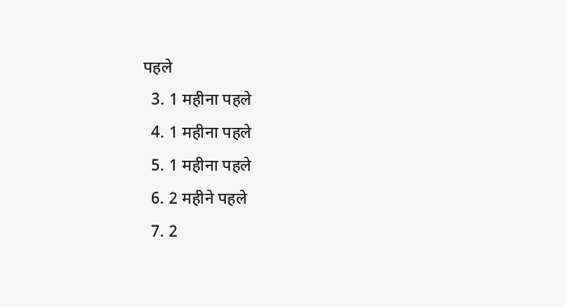पहले
  3. 1 महीना पहले
  4. 1 महीना पहले
  5. 1 महीना पहले
  6. 2 महीने पहले
  7. 2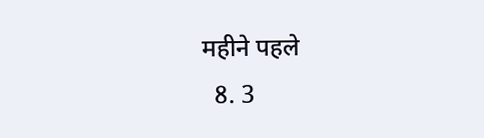महीने पहले
  8. 3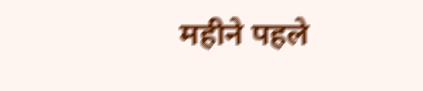महीने पहले